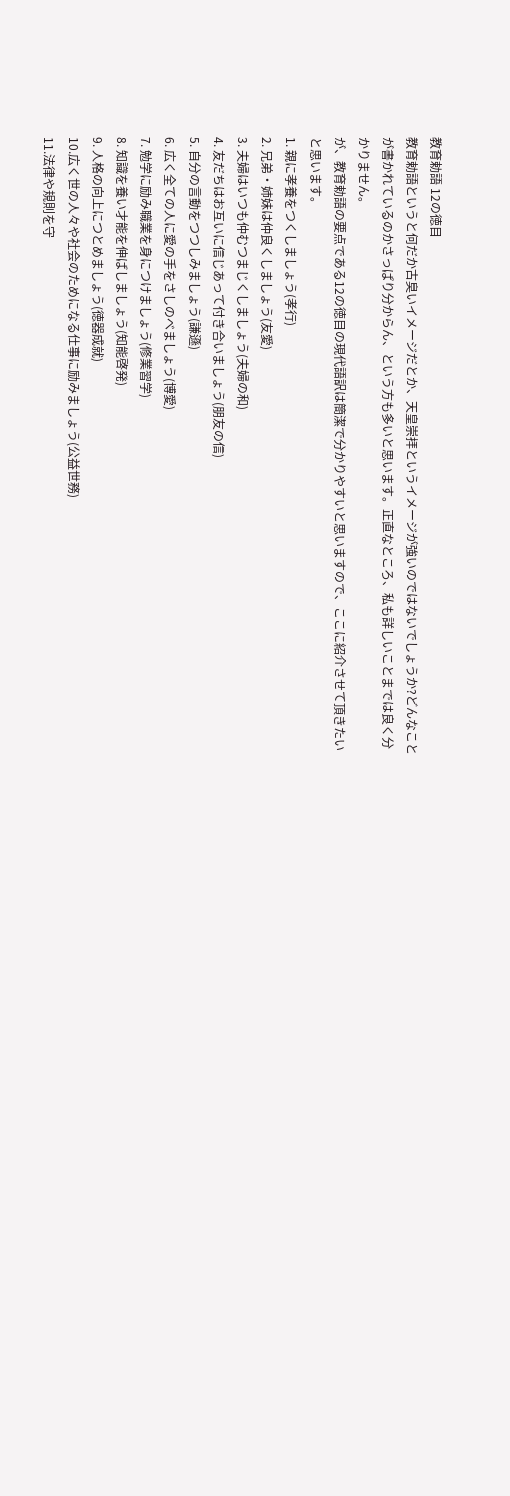教育勅語 12の徳目
教育勅語というと何だか古臭いイメージだとか、天皇崇拝というイメージが強いのではないでしょうか?どんなことが書かれているのかさっぱり分からん、という方も多いと思います。正直なところ、私も詳しいことまでは良く分かりません。
が、教育勅語の要点である12の徳目の現代語訳は簡潔で分かりやすいと思いますので、ここに紹介させて頂きたいと思います。
1. 親に孝養をつくしましょう(孝行)
2. 兄弟・姉妹は仲良くしましょう(友愛)
3. 夫婦はいつも仲むつまじくしましょう(夫婦の和)
4. 友だちはお互いに信じあって付き合いましょう(朋友の信)
5. 自分の言動をつつしみましょう(謙遜)
6. 広く全ての人に愛の手をさしのべましょう(博愛)
7. 勉学に励み職業を身につけましょう(修業習学)
8. 知識を養い才能を伸ばしましょう(知能啓発)
9. 人格の向上につとめましょう(徳器成就)
10.広く世の人々や社会のためになる仕事に励みましょう(公益世務)
11.法律や規則を守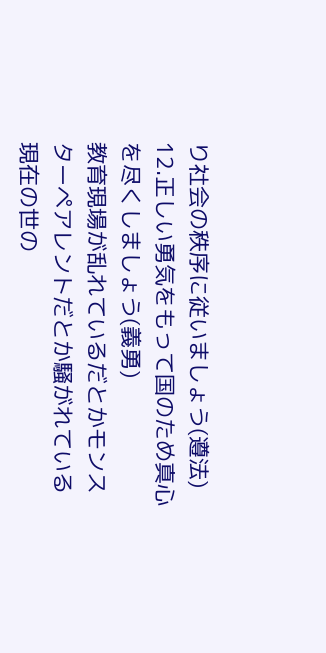り社会の秩序に従いましょう(遵法)
12.正しい勇気をもって国のため真心を尽くしましょう(義勇)
教育現場が乱れているだとかモンスターペアレントだとか騒がれている現在の世の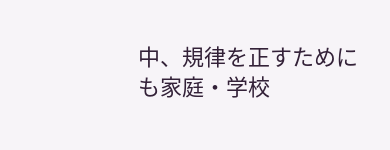中、規律を正すためにも家庭・学校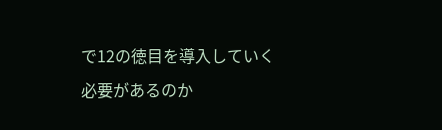で12の徳目を導入していく必要があるのか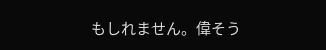もしれません。偉そう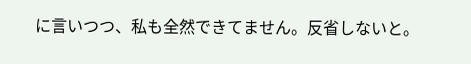に言いつつ、私も全然できてません。反省しないと。